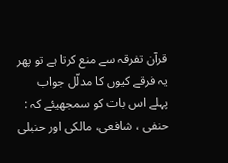قرآن تفرقہ سے منع کرتا ہے تو پھر یہ فرقے کیوں کا مدلّل جواب
پہلے اس بات کو سمجھیئے کہ : حنفی ، شافعی، مالکی اور حنبلی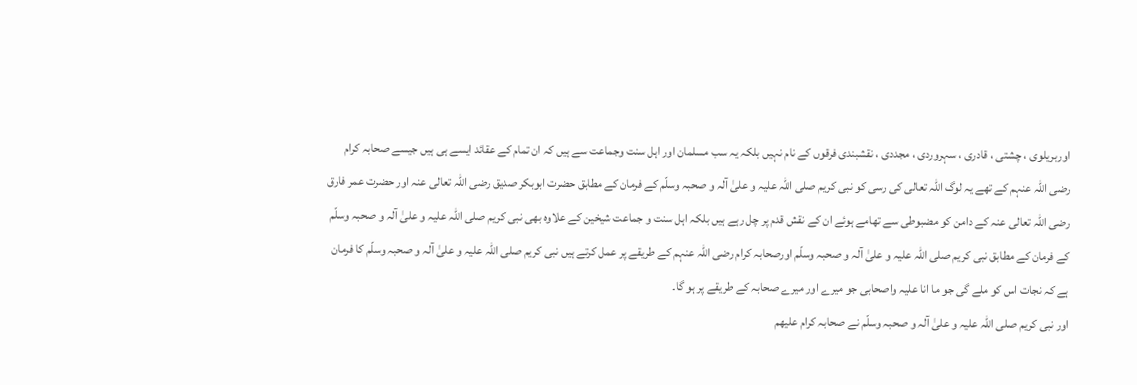اوربریلوی ، چشتی ، قادری ، سہروردی ، مجددی ، نقشبندی فرقوں کے نام نہیں بلکہ یہ سب مسلمان اور اہل سنت وجماعت سے ہیں کہ ان تمام کے عقائد ایسے ہی ہیں جیسے صحابہ کرام رضی اللہ عنہم کے تھے یہ لوگ اللہ تعالی کی رسی کو نبی کریم صلی اللہ علیہ و علیٰ آلہ و صحبہ وسلّم کے فرمان کے مطابق حضرت ابوبکر صدیق رضی اللہ تعالی عنہ اور حضرت عمر فارق رضی اللہ تعالی عنہ کے دامن کو مضبوطی سے تھامے ہوئے ان کے نقش قدم پر چل رہے ہیں بلکہ اہل سنت و جماعت شیخین کے علاوہ بھی نبی کریم صلی اللہ علیہ و علیٰ آلہ و صحبہ وسلّم کے فرمان کے مطابق نبی کریم صلی اللہ علیہ و علیٰ آلہ و صحبہ وسلّم اورصحابہ کرام رضی اللہ عنہم کے طریقے پر عمل کرتے ہیں نبی کریم صلی اللہ علیہ و علیٰ آلہ و صحبہ وسلّم کا فرمان ہے کہ نجات اس کو ملے گی جو ما انا علیہ واصحابی جو میرے اور میرے صحابہ کے طریقے پر ہو گا۔
اور نبی کریم صلی اللہ علیہ و علیٰ آلہ و صحبہ وسلّم نے صحابہ کرام علیھم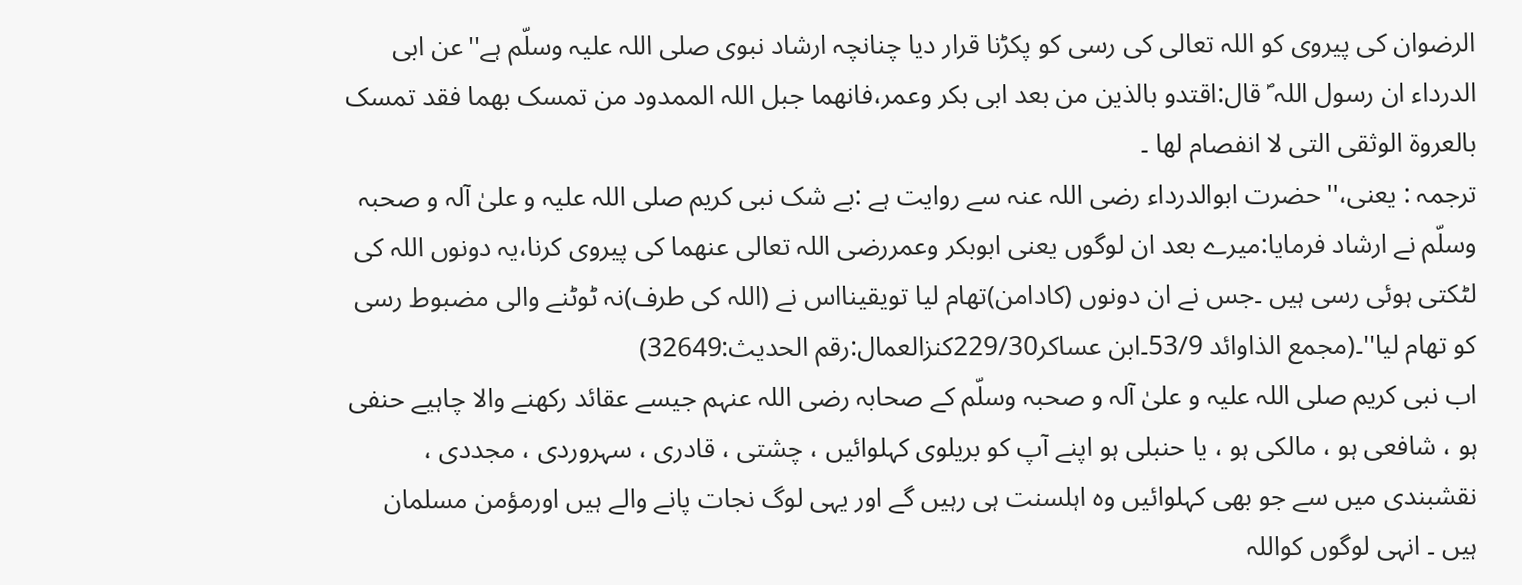الرضوان کی پیروی کو اللہ تعالی کی رسی کو پکڑنا قرار دیا چنانچہ ارشاد نبوی صلی اللہ علیہ وسلّم ہے''عن ابی الدرداء ان رسول اللہ ؐ قال:اقتدو بالذین من بعد ابی بکر وعمر،فانھما جبل اللہ الممدود من تمسک بھما فقد تمسک بالعروۃ الوثقی التی لا انفصام لھا ۔
ترجمہ : یعنی،''حضرت ابوالدرداء رضی اللہ عنہ سے روایت ہے :بے شک نبی کریم صلی اللہ علیہ و علیٰ آلہ و صحبہ وسلّم نے ارشاد فرمایا:میرے بعد ان لوگوں یعنی ابوبکر وعمررضی اللہ تعالی عنھما کی پیروی کرنا،یہ دونوں اللہ کی لٹکتی ہوئی رسی ہیں ۔جس نے ان دونوں (کادامن)تھام لیا تویقینااس نے (اللہ کی طرف)نہ ٹوٹنے والی مضبوط رسی کو تھام لیا''۔(مجمع الذاوائد 53/9۔ابن عساکر229/30کنزالعمال:رقم الحدیث:32649)
اب نبی کریم صلی اللہ علیہ و علیٰ آلہ و صحبہ وسلّم کے صحابہ رضی اللہ عنہم جیسے عقائد رکھنے والا چاہیے حنفی ہو ، شافعی ہو ، مالکی ہو ، یا حنبلی ہو اپنے آپ کو بریلوی کہلوائیں ، چشتی ، قادری ، سہروردی ، مجددی ، نقشبندی میں سے جو بھی کہلوائیں وہ اہلسنت ہی رہیں گے اور یہی لوگ نجات پانے والے ہیں اورمؤمن مسلمان ہیں ۔ انہی لوگوں کواللہ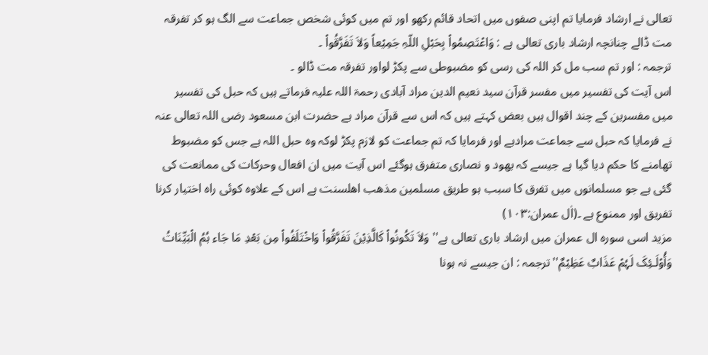تعالی نے ارشاد فرمایا تم اپنی صفوں میں اتحاد قائم رکھو اور تم میں کوئی شخص جماعت سے الگ ہو کر تفرقہ مت ڈالے چنانچہ ارشاد باری تعالی ہے : وَاعْتَصِمُواْ بِحَبْلِ اللّہِ جَمِیْعاً وَلاَ تَفَرَّقُواْ ۔
ترجمہ : اور تم سب مل کر اللہ کی رسی کو مضبوطی سے پکڑ لواور تفرقہ مت ڈالو ۔
اس آیت کی تفسیر میں مفسر قرآن سید نعیم الدین مراد آبادی رحمۃ اللہ علیہ فرماتے ہیں کہ حبل کی تفسیر میں مفسرین کے چند اقوال ہیں بعض کہتے ہیں کہ اس سے قرآن مراد ہے حضرت ابن مسعود رضی اللہ تعالی عنہ نے فرمایا کہ حبل سے جماعت مرادہے اور فرمایا کہ تم جماعت کو لازم پکڑ لوکہ وہ حبل اللہ ہے جس کو مضبوط تھامنے کا حکم دیا گیا ہے جیسے کہ یھود و نصاری متفرق ہوگئے اس آیت میں ان افعال وحرکات کی ممانعت کی گئی ہے جو مسلمانوں میں تفرق کا سبب ہو طریق مسلمین مذھب اھلسنت ہے اس کے علاوہ کوئی راہ اختیار کرنا تفریق اور ممنوع ہے ۔(اٰل عمران:١٠٣)
مزید اسی سورہ ال عمران میں ارشاد باری تعالی ہے''وَلاَ تَکُونُواْ کَالَّذِیْنَ تَفَرَّقُواْ وَاخْتَلَفُواْ مِن بَعْدِ مَا جَاء ہُمُ الْبَیِّنَاتُ وَأُوْلَـئِکَ لَہُمْ عَذَابٌ عَظِیْمٌ''ترجمہ : ان جیسے نہ ہونا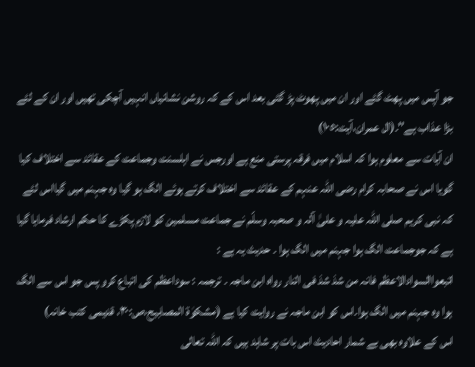جو آپس میں پھٹ گئے اور ان میں پھوٹ پڑ گئی بعد اس کے کہ روشن نشانیاں انہیں آچکی تھیں اور ان کے لئے بڑا عذاب ہے''۔(ال عمران،آیت:١٠٥)
ان آیات سے معلوم ہوا کہ اسلام میں فرقہ پرستی منع ہے اورجس نے اہلسنت وجماعت کے عقائد سے اختلاف کیا گویا اس نے صحابہ کرام رضی اللہ عنہم کے عقائد سے اختلاف کرتے ہوئے الگ ہو گیا وہ جہنم میں گیااس لئے کہ نبی کریم صلی اللہ علیہ و علیٰ آلہ و صحبہ وسلّم نے جماعت مسلمین کو لازم پکڑے کا حکم ارشاد فرمایا گیا ہے کہ جوجماعت الگ ہوا جہنم میں الگ ہوا ۔ حدیث یہ ہے :
اتبعواالسوادالاعظم فانہ من شذ شذ فی النار رواہ ابن ماجہ ۔ ترجمہ : سوداعظم کی اتباع کرو پس جو اس سے الگ ہوا وہ جہنم میں الگ ہوا۔اس کو ابن ماجہ نے روایت کیا ہے (مشکوٰۃ المصابیح،ص:٣٠، قدیمی کتب خانہ)
اس کے علاوہ بھی بے شمار احادیث اس بات پر شاہد ہیں کہ اللہ تعالی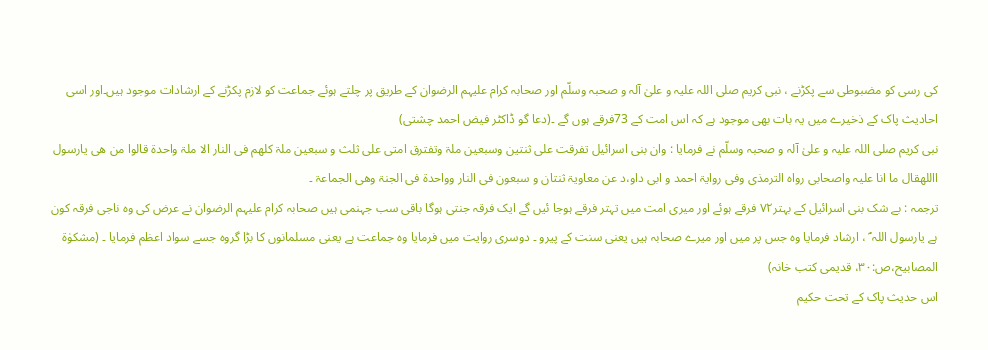کی رسی کو مضبوطی سے پکڑنے ، نبی کریم صلی اللہ علیہ و علیٰ آلہ و صحبہ وسلّم اور صحابہ کرام علیہم الرضوان کے طریق پر چلتے ہوئے جماعت کو لازم پکڑنے کے ارشادات موجود ہیں۔اور اسی احادیث پاک کے ذخیرے میں یہ بات بھی موجود ہے کہ اس امت کے 73فرقے ہوں گے ۔(دعا گو ڈاکٹر فیض احمد چشتی)
نبی کریم صلی اللہ علیہ و علیٰ آلہ و صحبہ وسلّم نے فرمایا : وان بنی اسرائیل تفرقت علی ثنتین وسبعین ملۃ وتفترق امتی علی ثلث و سبعین ملۃ کلھم فی النار الا ملۃ واحدۃ قالوا من ھی یارسول االلهقال ما انا علیہ واصحابی رواہ الترمذی وفی روایۃ احمد و ابی داو،د عن معاویۃ ثنتان و سبعون فی النار وواحدۃ فی الجنۃ وھی الجماعۃ ۔
ترجمہ : بے شک بنی اسرائیل کے بہتر٧٢ فرقے ہوئے اور میری امت میں تہتر فرقے ہوجا ئیں گے ایک فرقہ جنتی ہوگا باقی سب جہنمی ہیں صحابہ کرام علیہم الرضوان نے عرض کی وہ ناجی فرقہ کون ہے یارسول اللہ ؐ ، ارشاد فرمایا وہ جس پر میں اور میرے صحابہ ہیں یعنی سنت کے پیرو ۔ دوسری روایت میں فرمایا وہ جماعت ہے یعنی مسلمانوں کا بڑا گروہ جسے سواد اعظم فرمایا ۔ (مشکوٰۃ المصابیح،ص:٣٠، قدیمی کتب خانہ)
اس حدیث پاک کے تحت حکیم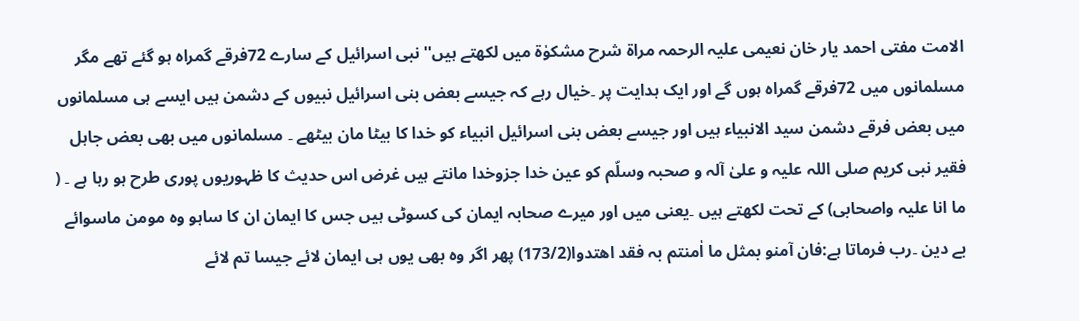الامت مفتی احمد یار خان نعیمی علیہ الرحمہ مراۃ شرح مشکوٰۃ میں لکھتے ہیں'' نبی اسرائیل کے سارے 72فرقے گمراہ ہو گئے تھے مگر مسلمانوں میں 72فرقے گمراہ ہوں گے اور ایک ہدایت پر ۔خیال رہے کہ جیسے بعض بنی اسرائیل نبیوں کے دشمن ہیں ایسے ہی مسلمانوں میں بعض فرقے دشمن سید الانبیاء ہیں اور جیسے بعض بنی اسرائیل انبیاء کو خدا کا بیٹا مان بیٹھے ۔ مسلمانوں میں بھی بعض جاہل فقیر نبی کریم صلی اللہ علیہ و علیٰ آلہ و صحبہ وسلّم کو عین خدا جزوخدا مانتے ہیں غرض اس حدیث کا ظہوریوں پوری طرح ہو رہا ہے ۔ ( ما انا علیہ واصحابی) کے تحت لکھتے ہیں ۔یعنی میں اور میرے صحابہ ایمان کی کسوٹی ہیں جس کا ایمان ان کا ساہو وہ مومن ماسوائے بے دین ۔رب فرماتا ہے:فان آمنو بمثل ما اٰمنتم بہ فقد اھتدوا(173/2) پھر اگر وہ بھی یوں ہی ایمان لائے جیسا تم لائے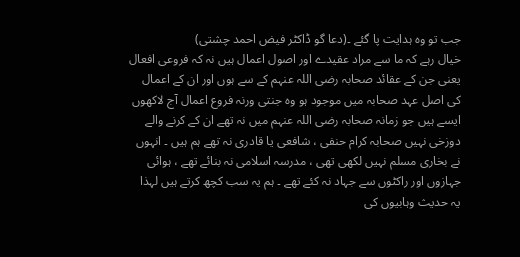جب تو وہ ہدایت پا گئے ۔(دعا گو ڈاکٹر فیض احمد چشتی)
خیال رہے کہ ما سے مراد عقیدے اور اصول اعمال ہیں نہ کہ فروعی افعال یعنی جن کے عقائد صحابہ رضی اللہ عنہم کے سے ہوں اور ان کے اعمال کی اصل عہد صحابہ میں موجود ہو وہ جنتی ورنہ فروع اعمال آج لاکھوں ایسے ہیں جو زمانہ صحابہ رضی اللہ عنہم میں نہ تھے ان کے کرنے والے دوزخی نہیں صحابہ کرام حنفی ، شافعی یا قادری نہ تھے ہم ہیں ۔ انہوں نے بخاری مسلم نہیں لکھی تھی ، مدرسہ اسلامی نہ بنائے تھے ، ہوائی جہازوں اور راکٹوں سے جہاد نہ کئے تھے ۔ ہم یہ سب کچھ کرتے ہیں لہذا یہ حدیث وہابیوں کی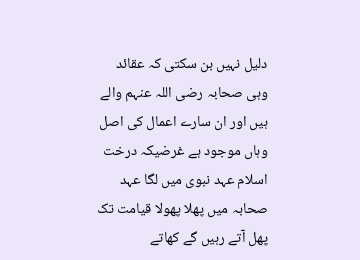دلیل نہیں بن سکتی کہ عقائد وہی صحابہ رضی اللہ عنہم والے ہیں اور ان سارے اعمال کی اصل وہاں موجود ہے غرضیکہ درخت اسلام عہد نبوی میں لگا عہد صحابہ میں پھلا پھولا قیامت تک پھل آتے رہیں گے کھاتے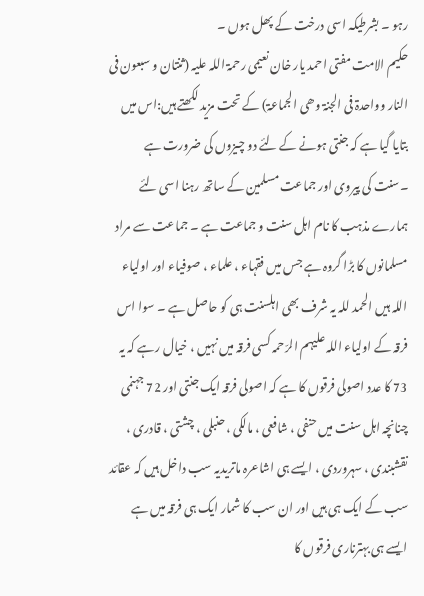رہو ۔ بشرطیکہ اسی درخت کے پھل ہوں ۔
حکیم الامت مفتی احمد یار خان نعیمی رحمۃ اللہ علیہ (ثنتان و سبعون فی النار وواحدۃ فی الجنۃ وھی الجماعۃ) کے تحت مزید لکھتے ہیں:اس میں بتایا گیا ہے کہ جنتی ہونے کے لئے دو چیزوں کی ضرورت ہے ۔سنت کی پیروی اور جماعت مسلمین کے ساتھ رہنا اسی لئے ہمارے مذہب کا نام اہل سنت و جماعت ہے ۔ جماعت سے مراد مسلمانوں کا بڑا گروہ ہے جس میں فقہاء ، علماء ، صوفیاء اور اولیاء اللہ ہیں الحمد للہ یہ شرف بھی اہلسنت ہی کو حاصل ہے ۔ سوا اس فرقہ کے اولیاء اللہ علیہم الرّحمہ کسی فرقہ میں نہیں ، خیال رہے کہ یہ 73 کا عدد اصولی فرقوں کا ہے کہ اصولی فرقہ ایک جنتی اور 72 جہنمی چنانچہ اہل سنت میں حنفی ، شافعی ، مالکی ، حنبلی ، چشتی ، قادری ، نقشبندی ، سہروردی ، ایسے ہی اشاعرہ ماتریدیہ سب داخل ہیں کہ عقائد سب کے ایک ہی ہیں اور ان سب کا شمار ایک ہی فرقہ میں ہے ایسے ہی بہترناری فرقوں کا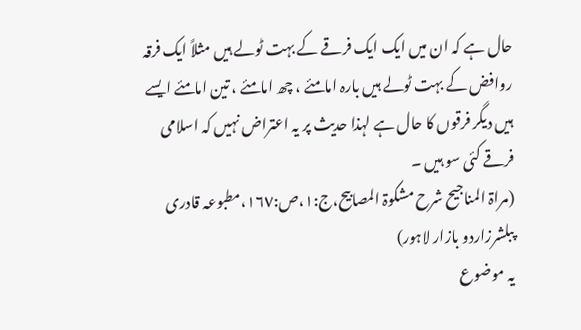حال ہے کہ ان میں ایک ایک فرقے کے بہت ٹولے ہیں مثلاً ایک فرقہ روافض کے بہت ٹولے ہیں بارہ امامئے ، چھ امامئے ، تین امامئے ایسے ہیں دیگر فرقوں کا حال ہے لہذا حدیث پر یہ اعتراض نہیں کہ اسلامی فرقے کئی سو ہیں ۔
(مراۃ المناجیح شرح مشکوۃ المصابیح،ج:١،ص:١٦٧،مطبوعہ قادری پبلشرزاردو بازار لاہور)
یہ موضوع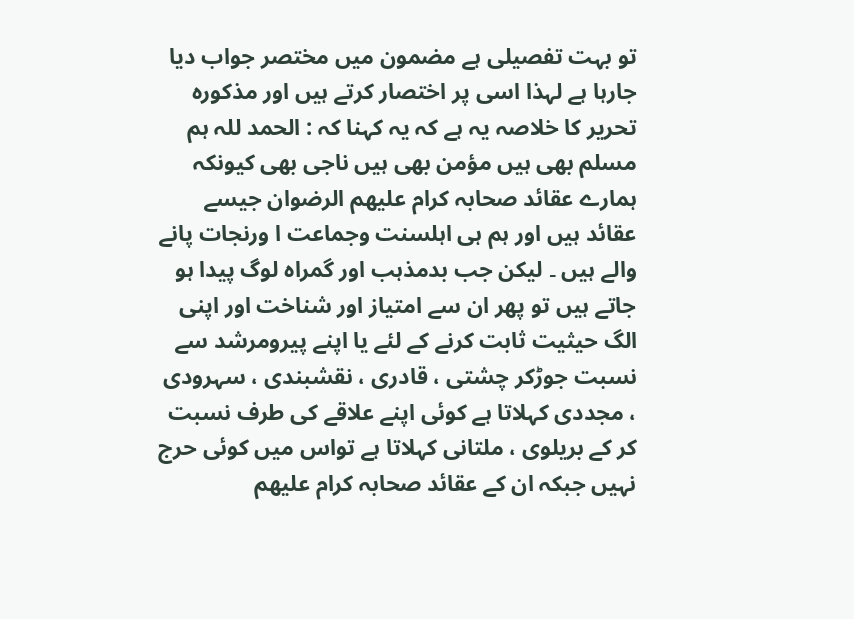تو بہت تفصیلی ہے مضمون میں مختصر جواب دیا جارہا ہے لہذا اسی پر اختصار کرتے ہیں اور مذکورہ تحریر کا خلاصہ یہ ہے کہ یہ کہنا کہ : الحمد للہ ہم مسلم بھی ہیں مؤمن بھی ہیں ناجی بھی کیونکہ ہمارے عقائد صحابہ کرام علیھم الرضوان جیسے عقائد ہیں اور ہم ہی اہلسنت وجماعت ا ورنجات پانے والے ہیں ۔ لیکن جب بدمذہب اور گمراہ لوگ پیدا ہو جاتے ہیں تو پھر ان سے امتیاز اور شناخت اور اپنی الگ حیثیت ثابت کرنے کے لئے یا اپنے پیرومرشد سے نسبت جوڑکر چشتی ، قادری ، نقشبندی ، سہرودی ، مجددی کہلاتا ہے کوئی اپنے علاقے کی طرف نسبت کر کے بریلوی ، ملتانی کہلاتا ہے تواس میں کوئی حرج نہیں جبکہ ان کے عقائد صحابہ کرام علیھم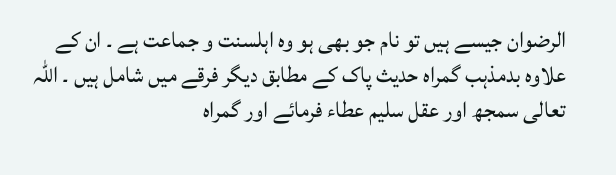الرضوان جیسے ہیں تو نام جو بھی ہو وہ اہلسنت و جماعت ہے ۔ ان کے علاوہ بدمذہب گمراہ حدیث پاک کے مطابق دیگر فرقے میں شامل ہیں ۔ اللہ تعالی سمجھ اور عقل سلیم عطاء فرمائے اور گمراہ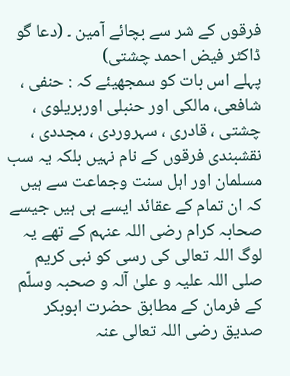فرقوں کے شر سے بچائے آمین ۔ (دعا گو ڈاکٹر فیض احمد چشتی)
پہلے اس بات کو سمجھیئے کہ : حنفی ، شافعی، مالکی اور حنبلی اوربریلوی ، چشتی ، قادری ، سہروردی ، مجددی ، نقشبندی فرقوں کے نام نہیں بلکہ یہ سب مسلمان اور اہل سنت وجماعت سے ہیں کہ ان تمام کے عقائد ایسے ہی ہیں جیسے صحابہ کرام رضی اللہ عنہم کے تھے یہ لوگ اللہ تعالی کی رسی کو نبی کریم صلی اللہ علیہ و علیٰ آلہ و صحبہ وسلّم کے فرمان کے مطابق حضرت ابوبکر صدیق رضی اللہ تعالی عنہ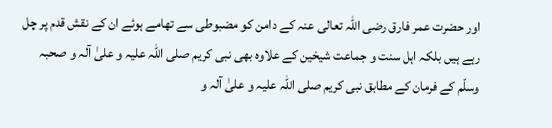اور حضرت عمر فارق رضی اللہ تعالی عنہ کے دامن کو مضبوطی سے تھامے ہوئے ان کے نقش قدم پر چل رہے ہیں بلکہ اہل سنت و جماعت شیخین کے علاوہ بھی نبی کریم صلی اللہ علیہ و علیٰ آلہ و صحبہ وسلّم کے فرمان کے مطابق نبی کریم صلی اللہ علیہ و علیٰ آلہ و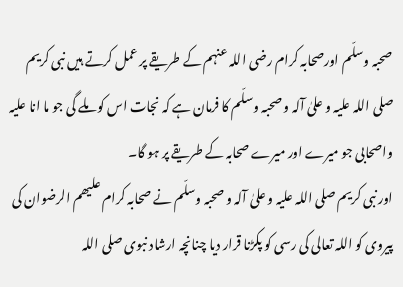صحبہ وسلّم اورصحابہ کرام رضی اللہ عنہم کے طریقے پر عمل کرتے ہیں نبی کریم صلی اللہ علیہ و علیٰ آلہ و صحبہ وسلّم کا فرمان ہے کہ نجات اس کو ملے گی جو ما انا علیہ واصحابی جو میرے اور میرے صحابہ کے طریقے پر ہو گا۔
اور نبی کریم صلی اللہ علیہ و علیٰ آلہ و صحبہ وسلّم نے صحابہ کرام علیھم الرضوان کی پیروی کو اللہ تعالی کی رسی کو پکڑنا قرار دیا چنانچہ ارشاد نبوی صلی اللہ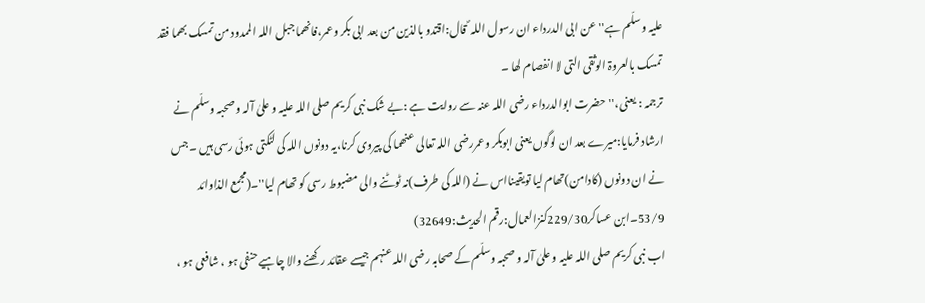علیہ وسلّم ہے''عن ابی الدرداء ان رسول اللہ ؐ قال:اقتدو بالذین من بعد ابی بکر وعمر،فانھما جبل اللہ الممدود من تمسک بھما فقد تمسک بالعروۃ الوثقی التی لا انفصام لھا ۔
ترجمہ : یعنی،''حضرت ابوالدرداء رضی اللہ عنہ سے روایت ہے :بے شک نبی کریم صلی اللہ علیہ و علیٰ آلہ و صحبہ وسلّم نے ارشاد فرمایا:میرے بعد ان لوگوں یعنی ابوبکر وعمررضی اللہ تعالی عنھما کی پیروی کرنا،یہ دونوں اللہ کی لٹکتی ہوئی رسی ہیں ۔جس نے ان دونوں (کادامن)تھام لیا تویقینااس نے (اللہ کی طرف)نہ ٹوٹنے والی مضبوط رسی کو تھام لیا''۔(مجمع الذاوائد 53/9۔ابن عساکر229/30کنزالعمال:رقم الحدیث:32649)
اب نبی کریم صلی اللہ علیہ و علیٰ آلہ و صحبہ وسلّم کے صحابہ رضی اللہ عنہم جیسے عقائد رکھنے والا چاہیے حنفی ہو ، شافعی ہو ،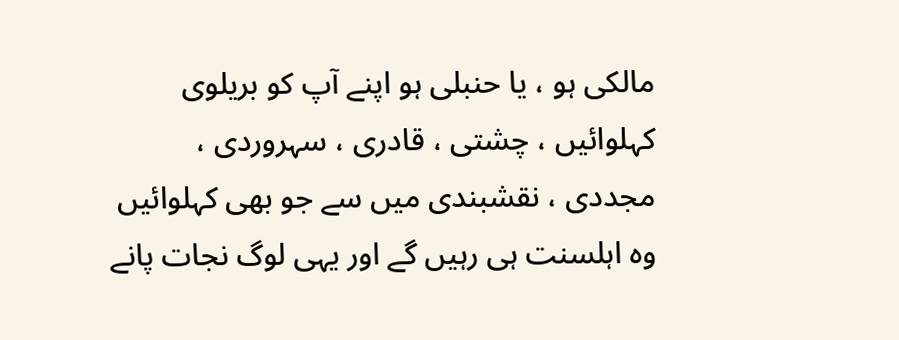مالکی ہو ، یا حنبلی ہو اپنے آپ کو بریلوی کہلوائیں ، چشتی ، قادری ، سہروردی ، مجددی ، نقشبندی میں سے جو بھی کہلوائیں وہ اہلسنت ہی رہیں گے اور یہی لوگ نجات پانے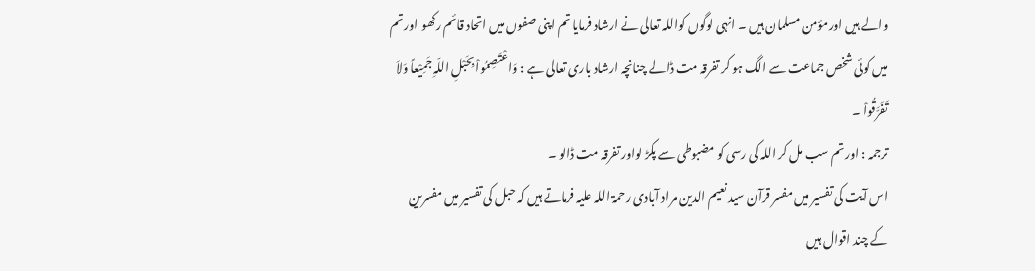والے ہیں اورمؤمن مسلمان ہیں ۔ انہی لوگوں کواللہ تعالی نے ارشاد فرمایا تم اپنی صفوں میں اتحاد قائم رکھو اور تم میں کوئی شخص جماعت سے الگ ہو کر تفرقہ مت ڈالے چنانچہ ارشاد باری تعالی ہے : وَاعْتَصِمُواْ بِحَبْلِ اللّہِ جَمِیْعاً وَلاَ تَفَرَّقُواْ ۔
ترجمہ : اور تم سب مل کر اللہ کی رسی کو مضبوطی سے پکڑ لواور تفرقہ مت ڈالو ۔
اس آیت کی تفسیر میں مفسر قرآن سید نعیم الدین مراد آبادی رحمۃ اللہ علیہ فرماتے ہیں کہ حبل کی تفسیر میں مفسرین کے چند اقوال ہیں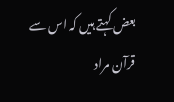بعض کہتے ہیں کہ اس سے قرآن مراد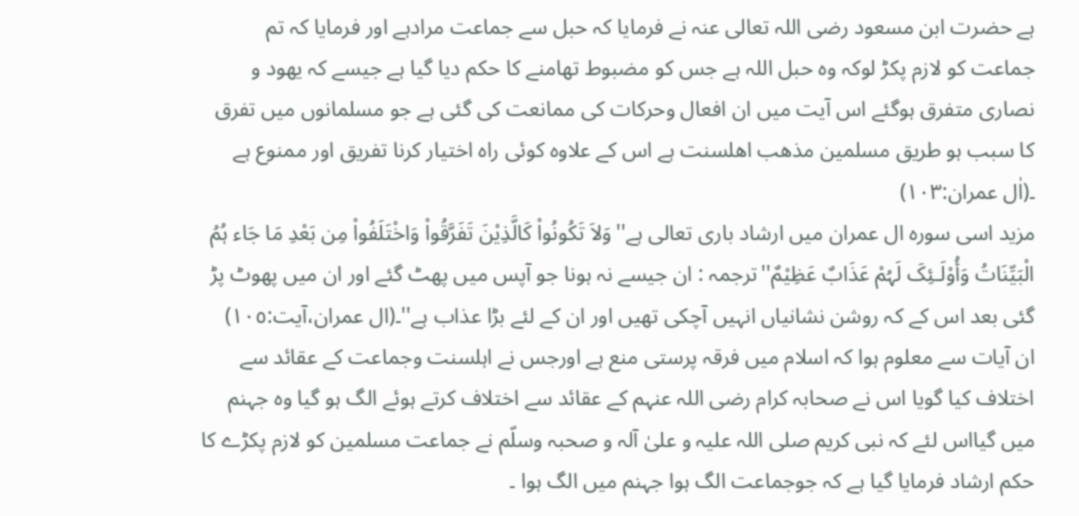ہے حضرت ابن مسعود رضی اللہ تعالی عنہ نے فرمایا کہ حبل سے جماعت مرادہے اور فرمایا کہ تم جماعت کو لازم پکڑ لوکہ وہ حبل اللہ ہے جس کو مضبوط تھامنے کا حکم دیا گیا ہے جیسے کہ یھود و نصاری متفرق ہوگئے اس آیت میں ان افعال وحرکات کی ممانعت کی گئی ہے جو مسلمانوں میں تفرق کا سبب ہو طریق مسلمین مذھب اھلسنت ہے اس کے علاوہ کوئی راہ اختیار کرنا تفریق اور ممنوع ہے ۔(اٰل عمران:١٠٣)
مزید اسی سورہ ال عمران میں ارشاد باری تعالی ہے''وَلاَ تَکُونُواْ کَالَّذِیْنَ تَفَرَّقُواْ وَاخْتَلَفُواْ مِن بَعْدِ مَا جَاء ہُمُ الْبَیِّنَاتُ وَأُوْلَـئِکَ لَہُمْ عَذَابٌ عَظِیْمٌ''ترجمہ : ان جیسے نہ ہونا جو آپس میں پھٹ گئے اور ان میں پھوٹ پڑ گئی بعد اس کے کہ روشن نشانیاں انہیں آچکی تھیں اور ان کے لئے بڑا عذاب ہے''۔(ال عمران،آیت:١٠٥)
ان آیات سے معلوم ہوا کہ اسلام میں فرقہ پرستی منع ہے اورجس نے اہلسنت وجماعت کے عقائد سے اختلاف کیا گویا اس نے صحابہ کرام رضی اللہ عنہم کے عقائد سے اختلاف کرتے ہوئے الگ ہو گیا وہ جہنم میں گیااس لئے کہ نبی کریم صلی اللہ علیہ و علیٰ آلہ و صحبہ وسلّم نے جماعت مسلمین کو لازم پکڑے کا حکم ارشاد فرمایا گیا ہے کہ جوجماعت الگ ہوا جہنم میں الگ ہوا ۔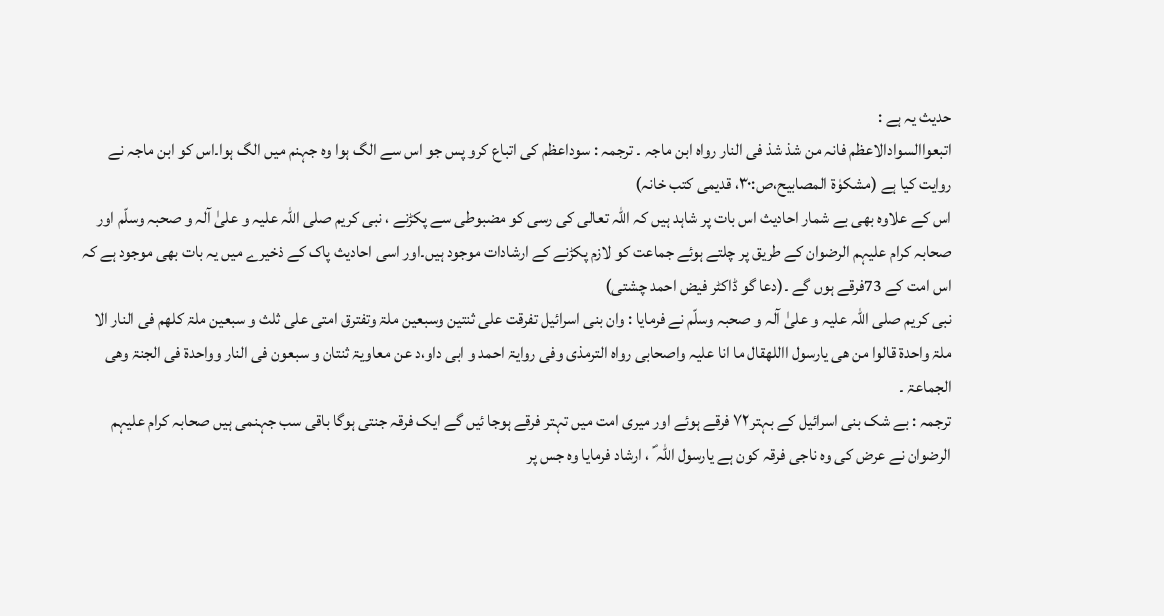حدیث یہ ہے :
اتبعواالسوادالاعظم فانہ من شذ شذ فی النار رواہ ابن ماجہ ۔ ترجمہ : سوداعظم کی اتباع کرو پس جو اس سے الگ ہوا وہ جہنم میں الگ ہوا۔اس کو ابن ماجہ نے روایت کیا ہے (مشکوٰۃ المصابیح،ص:٣٠، قدیمی کتب خانہ)
اس کے علاوہ بھی بے شمار احادیث اس بات پر شاہد ہیں کہ اللہ تعالی کی رسی کو مضبوطی سے پکڑنے ، نبی کریم صلی اللہ علیہ و علیٰ آلہ و صحبہ وسلّم اور صحابہ کرام علیہم الرضوان کے طریق پر چلتے ہوئے جماعت کو لازم پکڑنے کے ارشادات موجود ہیں۔اور اسی احادیث پاک کے ذخیرے میں یہ بات بھی موجود ہے کہ اس امت کے 73فرقے ہوں گے ۔(دعا گو ڈاکٹر فیض احمد چشتی)
نبی کریم صلی اللہ علیہ و علیٰ آلہ و صحبہ وسلّم نے فرمایا : وان بنی اسرائیل تفرقت علی ثنتین وسبعین ملۃ وتفترق امتی علی ثلث و سبعین ملۃ کلھم فی النار الا ملۃ واحدۃ قالوا من ھی یارسول االلهقال ما انا علیہ واصحابی رواہ الترمذی وفی روایۃ احمد و ابی داو،د عن معاویۃ ثنتان و سبعون فی النار وواحدۃ فی الجنۃ وھی الجماعۃ ۔
ترجمہ : بے شک بنی اسرائیل کے بہتر٧٢ فرقے ہوئے اور میری امت میں تہتر فرقے ہوجا ئیں گے ایک فرقہ جنتی ہوگا باقی سب جہنمی ہیں صحابہ کرام علیہم الرضوان نے عرض کی وہ ناجی فرقہ کون ہے یارسول اللہ ؐ ، ارشاد فرمایا وہ جس پر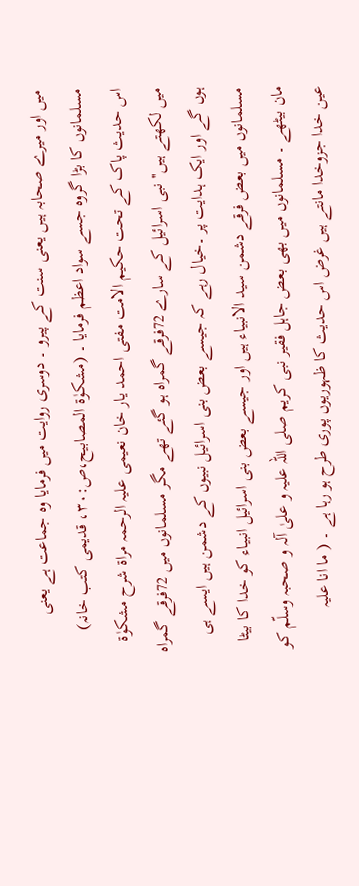میں اور میرے صحابہ ہیں یعنی سنت کے پیرو ۔ دوسری روایت میں فرمایا وہ جماعت ہے یعنی مسلمانوں کا بڑا گروہ جسے سواد اعظم فرمایا ۔ (مشکوٰۃ المصابیح،ص:٣٠، قدیمی کتب خانہ)
اس حدیث پاک کے تحت حکیم الامت مفتی احمد یار خان نعیمی علیہ الرحمہ مراۃ شرح مشکوٰۃ میں لکھتے ہیں'' نبی اسرائیل کے سارے 72فرقے گمراہ ہو گئے تھے مگر مسلمانوں میں 72فرقے گمراہ ہوں گے اور ایک ہدایت پر ۔خیال رہے کہ جیسے بعض بنی اسرائیل نبیوں کے دشمن ہیں ایسے ہی مسلمانوں میں بعض فرقے دشمن سید الانبیاء ہیں اور جیسے بعض بنی اسرائیل انبیاء کو خدا کا بیٹا مان بیٹھے ۔ مسلمانوں میں بھی بعض جاہل فقیر نبی کریم صلی اللہ علیہ و علیٰ آلہ و صحبہ وسلّم کو عین خدا جزوخدا مانتے ہیں غرض اس حدیث کا ظہوریوں پوری طرح ہو رہا ہے ۔ ( ما انا علیہ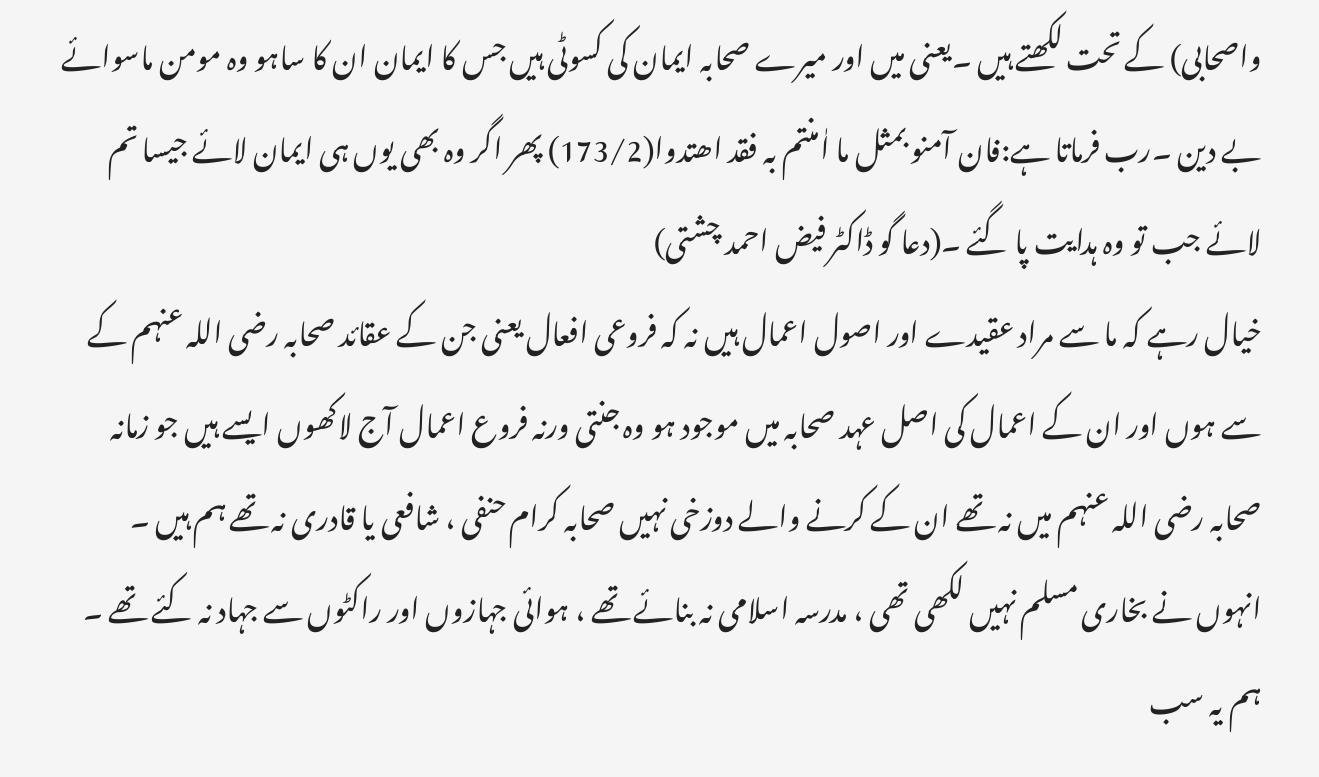واصحابی) کے تحت لکھتے ہیں ۔یعنی میں اور میرے صحابہ ایمان کی کسوٹی ہیں جس کا ایمان ان کا ساہو وہ مومن ماسوائے بے دین ۔رب فرماتا ہے:فان آمنو بمثل ما اٰمنتم بہ فقد اھتدوا(173/2) پھر اگر وہ بھی یوں ہی ایمان لائے جیسا تم لائے جب تو وہ ہدایت پا گئے ۔(دعا گو ڈاکٹر فیض احمد چشتی)
خیال رہے کہ ما سے مراد عقیدے اور اصول اعمال ہیں نہ کہ فروعی افعال یعنی جن کے عقائد صحابہ رضی اللہ عنہم کے سے ہوں اور ان کے اعمال کی اصل عہد صحابہ میں موجود ہو وہ جنتی ورنہ فروع اعمال آج لاکھوں ایسے ہیں جو زمانہ صحابہ رضی اللہ عنہم میں نہ تھے ان کے کرنے والے دوزخی نہیں صحابہ کرام حنفی ، شافعی یا قادری نہ تھے ہم ہیں ۔ انہوں نے بخاری مسلم نہیں لکھی تھی ، مدرسہ اسلامی نہ بنائے تھے ، ہوائی جہازوں اور راکٹوں سے جہاد نہ کئے تھے ۔ ہم یہ سب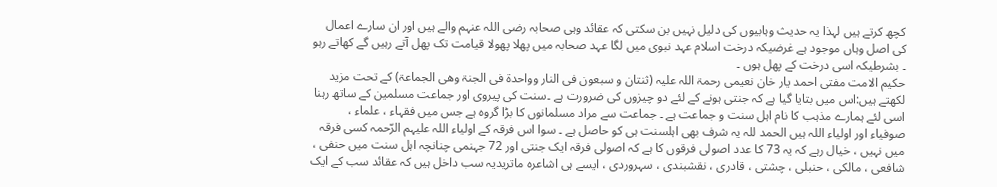کچھ کرتے ہیں لہذا یہ حدیث وہابیوں کی دلیل نہیں بن سکتی کہ عقائد وہی صحابہ رضی اللہ عنہم والے ہیں اور ان سارے اعمال کی اصل وہاں موجود ہے غرضیکہ درخت اسلام عہد نبوی میں لگا عہد صحابہ میں پھلا پھولا قیامت تک پھل آتے رہیں گے کھاتے رہو ۔ بشرطیکہ اسی درخت کے پھل ہوں ۔
حکیم الامت مفتی احمد یار خان نعیمی رحمۃ اللہ علیہ (ثنتان و سبعون فی النار وواحدۃ فی الجنۃ وھی الجماعۃ) کے تحت مزید لکھتے ہیں:اس میں بتایا گیا ہے کہ جنتی ہونے کے لئے دو چیزوں کی ضرورت ہے ۔سنت کی پیروی اور جماعت مسلمین کے ساتھ رہنا اسی لئے ہمارے مذہب کا نام اہل سنت و جماعت ہے ۔ جماعت سے مراد مسلمانوں کا بڑا گروہ ہے جس میں فقہاء ، علماء ، صوفیاء اور اولیاء اللہ ہیں الحمد للہ یہ شرف بھی اہلسنت ہی کو حاصل ہے ۔ سوا اس فرقہ کے اولیاء اللہ علیہم الرّحمہ کسی فرقہ میں نہیں ، خیال رہے کہ یہ 73 کا عدد اصولی فرقوں کا ہے کہ اصولی فرقہ ایک جنتی اور 72 جہنمی چنانچہ اہل سنت میں حنفی ، شافعی ، مالکی ، حنبلی ، چشتی ، قادری ، نقشبندی ، سہروردی ، ایسے ہی اشاعرہ ماتریدیہ سب داخل ہیں کہ عقائد سب کے ایک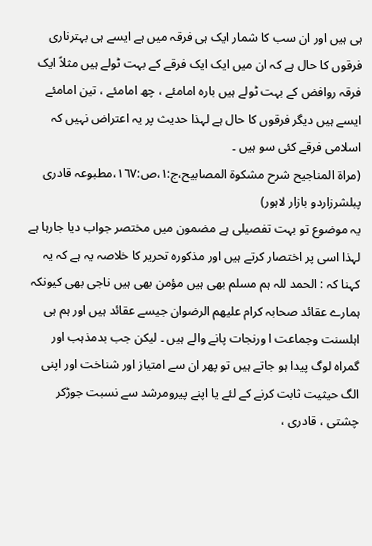ہی ہیں اور ان سب کا شمار ایک ہی فرقہ میں ہے ایسے ہی بہترناری فرقوں کا حال ہے کہ ان میں ایک ایک فرقے کے بہت ٹولے ہیں مثلاً ایک فرقہ روافض کے بہت ٹولے ہیں بارہ امامئے ، چھ امامئے ، تین امامئے ایسے ہیں دیگر فرقوں کا حال ہے لہذا حدیث پر یہ اعتراض نہیں کہ اسلامی فرقے کئی سو ہیں ۔
(مراۃ المناجیح شرح مشکوۃ المصابیح،ج:١،ص:١٦٧،مطبوعہ قادری پبلشرزاردو بازار لاہور)
یہ موضوع تو بہت تفصیلی ہے مضمون میں مختصر جواب دیا جارہا ہے لہذا اسی پر اختصار کرتے ہیں اور مذکورہ تحریر کا خلاصہ یہ ہے کہ یہ کہنا کہ : الحمد للہ ہم مسلم بھی ہیں مؤمن بھی ہیں ناجی بھی کیونکہ ہمارے عقائد صحابہ کرام علیھم الرضوان جیسے عقائد ہیں اور ہم ہی اہلسنت وجماعت ا ورنجات پانے والے ہیں ۔ لیکن جب بدمذہب اور گمراہ لوگ پیدا ہو جاتے ہیں تو پھر ان سے امتیاز اور شناخت اور اپنی الگ حیثیت ثابت کرنے کے لئے یا اپنے پیرومرشد سے نسبت جوڑکر چشتی ، قادری ،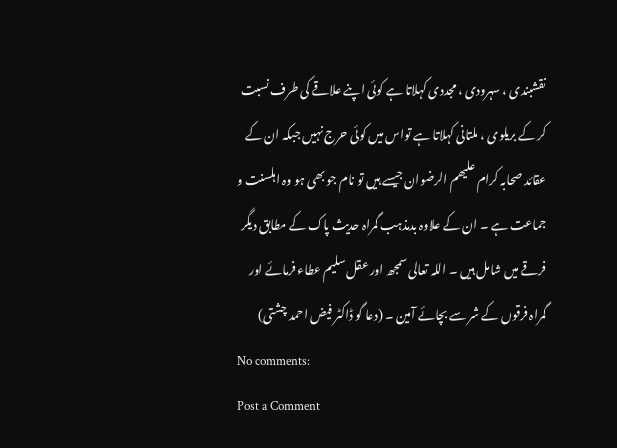نقشبندی ، سہرودی ، مجددی کہلاتا ہے کوئی اپنے علاقے کی طرف نسبت کر کے بریلوی ، ملتانی کہلاتا ہے تواس میں کوئی حرج نہیں جبکہ ان کے عقائد صحابہ کرام علیھم الرضوان جیسے ہیں تو نام جو بھی ہو وہ اہلسنت و جماعت ہے ۔ ان کے علاوہ بدمذہب گمراہ حدیث پاک کے مطابق دیگر فرقے میں شامل ہیں ۔ اللہ تعالی سمجھ اور عقل سلیم عطاء فرمائے اور گمراہ فرقوں کے شر سے بچائے آمین ۔ (دعا گو ڈاکٹر فیض احمد چشتی)
No comments:
Post a Comment